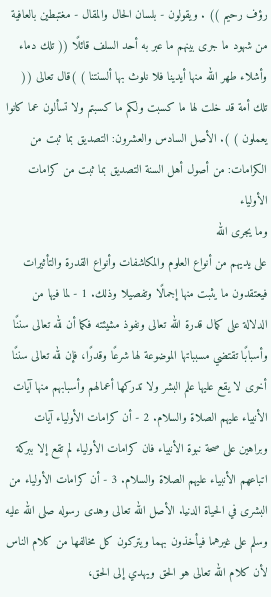رؤف رحيم )) . ويقولون - بلسان الحال والمقال - مغتبطين بالعافية من شهود ما جرى بينهم ما عبر به أحد السلف قائلًا (( تلك دماء وأشلاء طهر الله منها أيدينا فلا نلوث بها ألسنتنا ) )قال تعالى (( تلك أمة قد خلت لها ما كسبت ولكم ما كسبتم ولا تسألون عما كانوا يعملون ) ). الأصل السادس والعشرون: التصديق بما ثبت من الكرامات: من أصول أهل السنة التصديق بما ثبت من كرامات الأولياء
وما يجرى الله
على يديهم من أنواع العلوم والمكاشفات وأنواع القدرة والتأثيرات فيعتقدون ما يثبت منها إجمالًا وتفصيلا وذلك. 1 - لما فيها من الدلالة على كمال قدرة الله تعالى ونفوذ مشيئته فكما أن لله تعالى سننًا وأسبابًا تقتضي مسبباتها الموضوعة لها شرعًا وقدرًا، فإن لله تعالى سننًا أخرى لا يقع عليها علم البشر ولا تدركها أعمالهم وأسبابهم منها آيات الأنبياء عليهم الصلاة والسلام. 2 - أن كرامات الأولياء آيات
وبراهين على صحة نبوة الأنبياء فان كرامات الأولياء لم تقع إلا ببركة
اتباعهم الأنبياء عليهم الصلاة والسلام. 3 - أن كرامات الأولياء من البشرى في الحياة الدنيا. الأصل الله تعالى وهدى رسوله صلى الله عليه وسلم على غيرهما فيأخذون بهما ويتركون كل مخالفها من كلام الناس لأن كلام الله تعالى هو الحق ويهدي إلى الحق،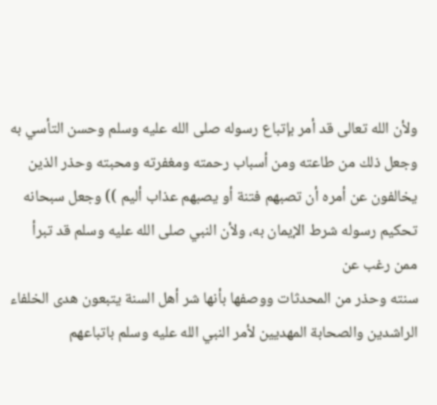ولأن الله تعالى قد أمر بإتباع رسوله صلى الله عليه وسلم وحسن التأسي به وجعل ذلك من طاعته ومن أسباب رحمته ومغفرته ومحبته وحذر الذين يخالفون عن أمره أن تصبهم فتنة أو يصبهم عذاب أليم )) وجعل سبحانه تحكيم رسوله شرط الإيمان به، ولأن النبي صلى الله عليه وسلم قد تبرأ
ممن رغب عن
سنته وحذر من المحدثات ووصفها بأنها شر أهل السنة يتبعون هدى الخلفاء الراشدين والصحابة المهديين لأمر النبي الله عليه وسلم باتباعهم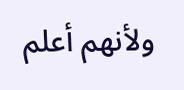ولأنهم أعلم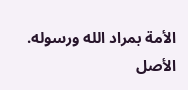الأمة بمراد الله ورسوله. الأصل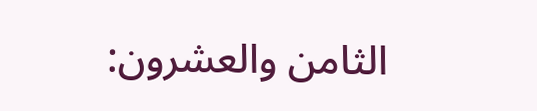الثامن والعشرون: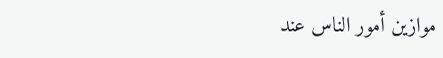موازين أمور الناس عند